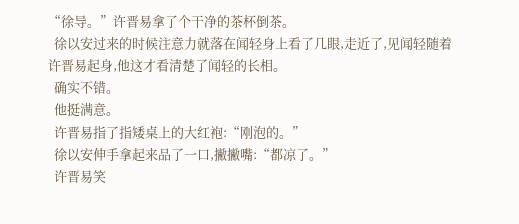“徐导。”许晋易拿了个干净的茶杯倒茶。
  徐以安过来的时候注意力就落在闻轻身上看了几眼,走近了,见闻轻随着许晋易起身,他这才看清楚了闻轻的长相。
  确实不错。
  他挺满意。
  许晋易指了指矮桌上的大红袍:“刚泡的。”
  徐以安伸手拿起来品了一口,撇撇嘴:“都凉了。”
  许晋易笑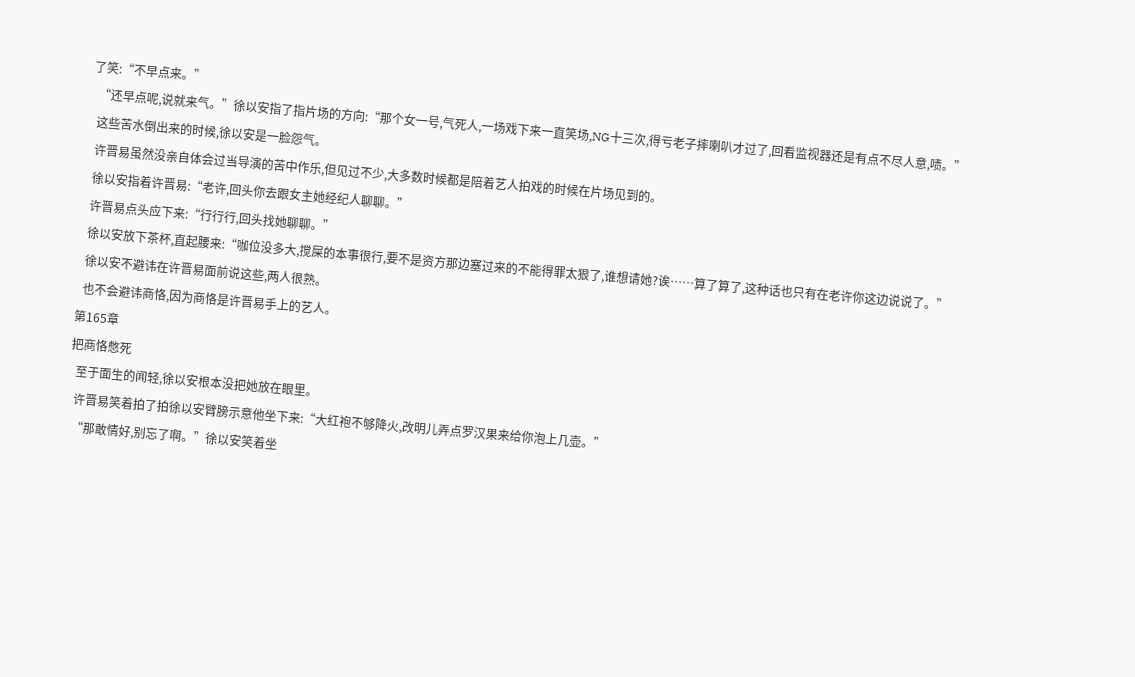了笑:“不早点来。”
  “还早点呢,说就来气。”徐以安指了指片场的方向:“那个女一号,气死人,一场戏下来一直笑场,NG十三次,得亏老子摔喇叭才过了,回看监视器还是有点不尽人意,啧。”
  这些苦水倒出来的时候,徐以安是一脸怨气。
  许晋易虽然没亲自体会过当导演的苦中作乐,但见过不少,大多数时候都是陪着艺人拍戏的时候在片场见到的。
  徐以安指着许晋易:“老许,回头你去跟女主她经纪人聊聊。”
  许晋易点头应下来:“行行行,回头找她聊聊。”
  徐以安放下茶杯,直起腰来:“咖位没多大,搅屎的本事很行,要不是资方那边塞过来的不能得罪太狠了,谁想请她?诶……算了算了,这种话也只有在老许你这边说说了。”
  徐以安不避讳在许晋易面前说这些,两人很熟。
  也不会避讳商恪,因为商恪是许晋易手上的艺人。
第165章
把商恪憋死
  至于面生的闻轻,徐以安根本没把她放在眼里。
  许晋易笑着拍了拍徐以安臂膀示意他坐下来:“大红袍不够降火,改明儿弄点罗汉果来给你泡上几壶。”
  “那敢情好,别忘了啊。”徐以安笑着坐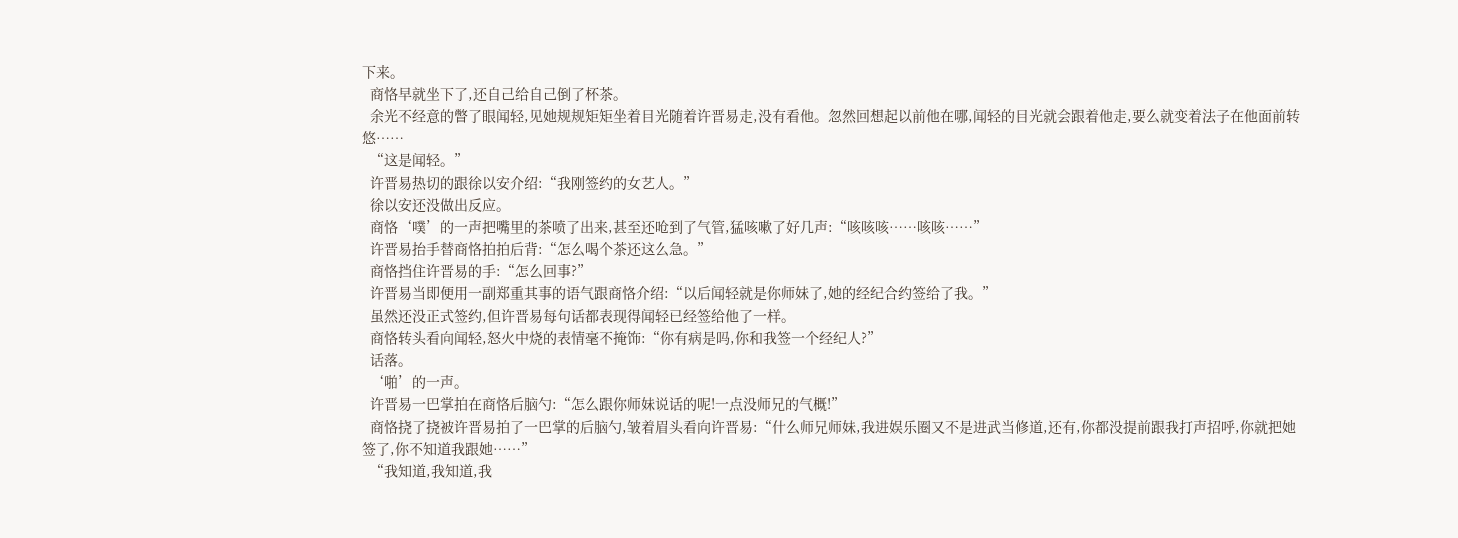下来。
  商恪早就坐下了,还自己给自己倒了杯茶。
  余光不经意的瞥了眼闻轻,见她规规矩矩坐着目光随着许晋易走,没有看他。忽然回想起以前他在哪,闻轻的目光就会跟着他走,要么就变着法子在他面前转悠……
  “这是闻轻。”
  许晋易热切的跟徐以安介绍:“我刚签约的女艺人。”
  徐以安还没做出反应。
  商恪‘噗’的一声把嘴里的茶喷了出来,甚至还呛到了气管,猛咳嗽了好几声:“咳咳咳……咳咳……”
  许晋易抬手替商恪拍拍后背:“怎么喝个茶还这么急。”
  商恪挡住许晋易的手:“怎么回事?”
  许晋易当即便用一副郑重其事的语气跟商恪介绍:“以后闻轻就是你师妹了,她的经纪合约签给了我。”
  虽然还没正式签约,但许晋易每句话都表现得闻轻已经签给他了一样。
  商恪转头看向闻轻,怒火中烧的表情毫不掩饰:“你有病是吗,你和我签一个经纪人?”
  话落。
  ‘啪’的一声。
  许晋易一巴掌拍在商恪后脑勺:“怎么跟你师妹说话的呢!一点没师兄的气概!”
  商恪挠了挠被许晋易拍了一巴掌的后脑勺,皱着眉头看向许晋易:“什么师兄师妹,我进娱乐圈又不是进武当修道,还有,你都没提前跟我打声招呼,你就把她签了,你不知道我跟她……”
  “我知道,我知道,我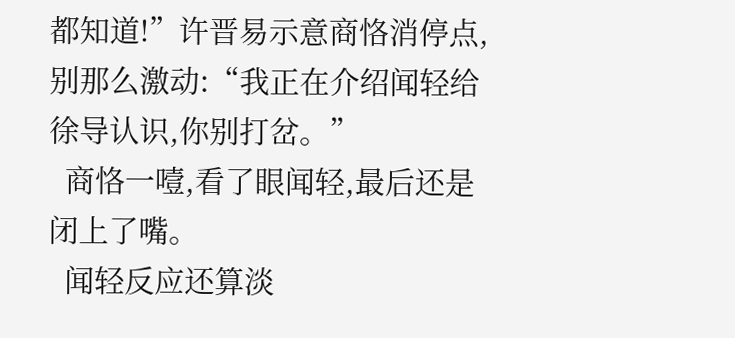都知道!”许晋易示意商恪消停点,别那么激动:“我正在介绍闻轻给徐导认识,你别打岔。”
  商恪一噎,看了眼闻轻,最后还是闭上了嘴。
  闻轻反应还算淡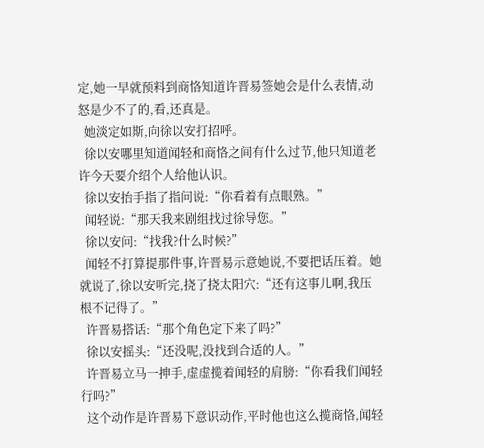定,她一早就预料到商恪知道许晋易签她会是什么表情,动怒是少不了的,看,还真是。
  她淡定如斯,向徐以安打招呼。
  徐以安哪里知道闻轻和商恪之间有什么过节,他只知道老许今天要介绍个人给他认识。
  徐以安抬手指了指问说:“你看着有点眼熟。”
  闻轻说:“那天我来剧组找过徐导您。”
  徐以安问:“找我?什么时候?”
  闻轻不打算提那件事,许晋易示意她说,不要把话压着。她就说了,徐以安听完,挠了挠太阳穴:“还有这事儿啊,我压根不记得了。”
  许晋易搭话:“那个角色定下来了吗?”
  徐以安摇头:“还没呢,没找到合适的人。”
  许晋易立马一抻手,虚虚揽着闻轻的肩膀:“你看我们闻轻行吗?”
  这个动作是许晋易下意识动作,平时他也这么揽商恪,闻轻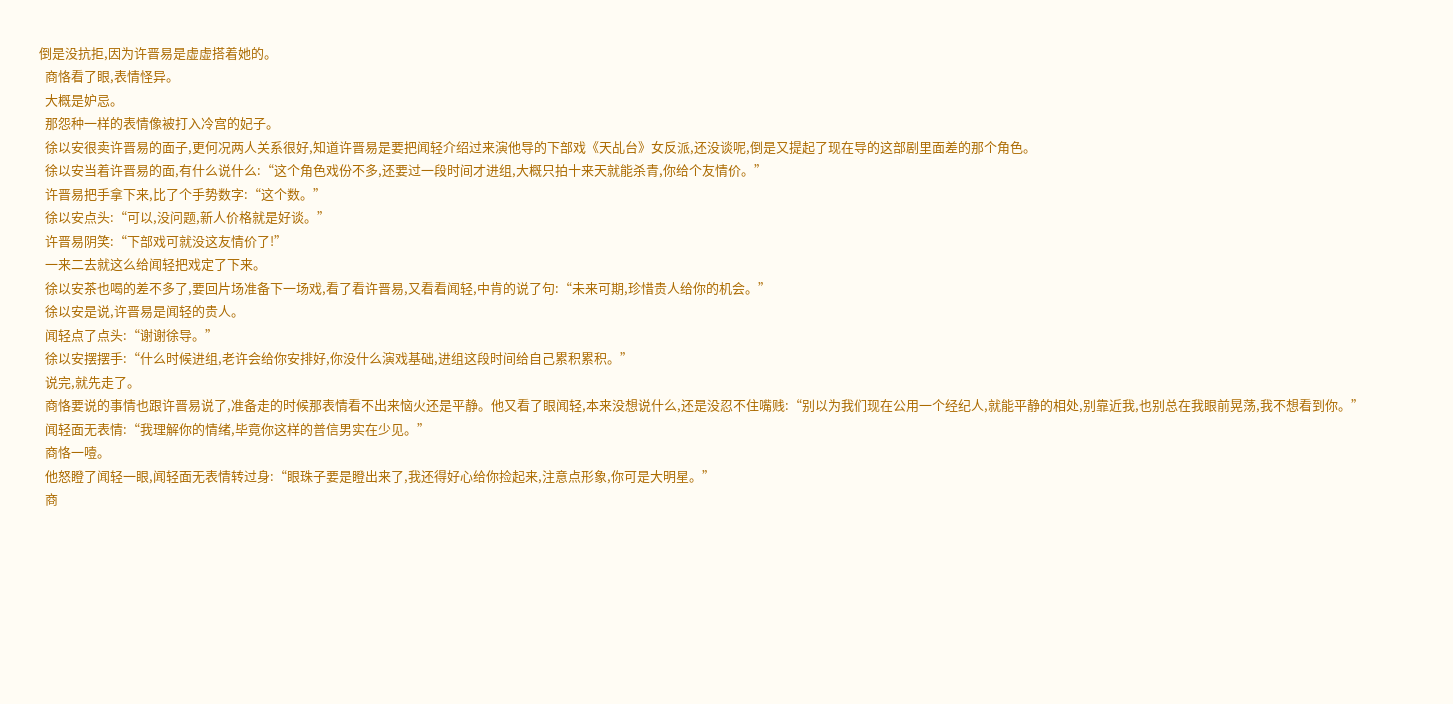倒是没抗拒,因为许晋易是虚虚搭着她的。
  商恪看了眼,表情怪异。
  大概是妒忌。
  那怨种一样的表情像被打入冷宫的妃子。
  徐以安很卖许晋易的面子,更何况两人关系很好,知道许晋易是要把闻轻介绍过来演他导的下部戏《天乩台》女反派,还没谈呢,倒是又提起了现在导的这部剧里面差的那个角色。
  徐以安当着许晋易的面,有什么说什么:“这个角色戏份不多,还要过一段时间才进组,大概只拍十来天就能杀青,你给个友情价。”
  许晋易把手拿下来,比了个手势数字:“这个数。”
  徐以安点头:“可以,没问题,新人价格就是好谈。”
  许晋易阴笑:“下部戏可就没这友情价了!”
  一来二去就这么给闻轻把戏定了下来。
  徐以安茶也喝的差不多了,要回片场准备下一场戏,看了看许晋易,又看看闻轻,中肯的说了句:“未来可期,珍惜贵人给你的机会。”
  徐以安是说,许晋易是闻轻的贵人。
  闻轻点了点头:“谢谢徐导。”
  徐以安摆摆手:“什么时候进组,老许会给你安排好,你没什么演戏基础,进组这段时间给自己累积累积。”
  说完,就先走了。
  商恪要说的事情也跟许晋易说了,准备走的时候那表情看不出来恼火还是平静。他又看了眼闻轻,本来没想说什么,还是没忍不住嘴贱:“别以为我们现在公用一个经纪人,就能平静的相处,别靠近我,也别总在我眼前晃荡,我不想看到你。”
  闻轻面无表情:“我理解你的情绪,毕竟你这样的普信男实在少见。”
  商恪一噎。
  他怒瞪了闻轻一眼,闻轻面无表情转过身:“眼珠子要是瞪出来了,我还得好心给你捡起来,注意点形象,你可是大明星。”
  商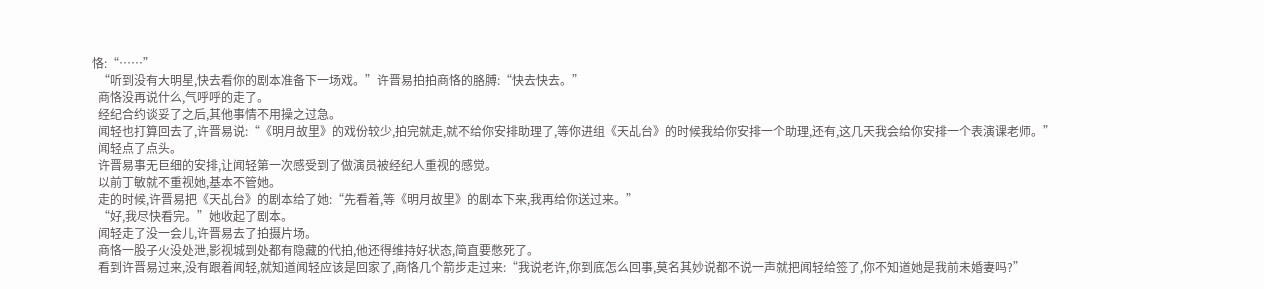恪:“……”
  “听到没有大明星,快去看你的剧本准备下一场戏。”许晋易拍拍商恪的胳膊:“快去快去。”
  商恪没再说什么,气呼呼的走了。
  经纪合约谈妥了之后,其他事情不用操之过急。
  闻轻也打算回去了,许晋易说:“《明月故里》的戏份较少,拍完就走,就不给你安排助理了,等你进组《天乩台》的时候我给你安排一个助理,还有,这几天我会给你安排一个表演课老师。”
  闻轻点了点头。
  许晋易事无巨细的安排,让闻轻第一次感受到了做演员被经纪人重视的感觉。
  以前丁敏就不重视她,基本不管她。
  走的时候,许晋易把《天乩台》的剧本给了她:“先看着,等《明月故里》的剧本下来,我再给你送过来。”
  “好,我尽快看完。”她收起了剧本。
  闻轻走了没一会儿,许晋易去了拍摄片场。
  商恪一股子火没处泄,影视城到处都有隐藏的代拍,他还得维持好状态,简直要憋死了。
  看到许晋易过来,没有跟着闻轻,就知道闻轻应该是回家了,商恪几个箭步走过来:“我说老许,你到底怎么回事,莫名其妙说都不说一声就把闻轻给签了,你不知道她是我前未婚妻吗?”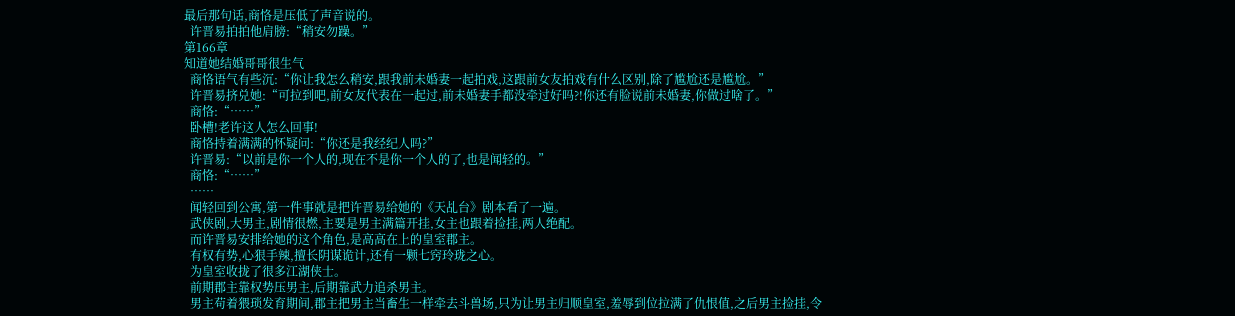最后那句话,商恪是压低了声音说的。
  许晋易拍拍他肩膀:“稍安勿躁。”
第166章
知道她结婚哥哥很生气
  商恪语气有些沉:“你让我怎么稍安,跟我前未婚妻一起拍戏,这跟前女友拍戏有什么区别,除了尴尬还是尴尬。”
  许晋易挤兑她:“可拉到吧,前女友代表在一起过,前未婚妻手都没牵过好吗?!你还有脸说前未婚妻,你做过啥了。”
  商恪:“……”
  卧槽!老许这人怎么回事!
  商恪持着满满的怀疑问:“你还是我经纪人吗?”
  许晋易:“以前是你一个人的,现在不是你一个人的了,也是闻轻的。”
  商恪:“……”
  ……
  闻轻回到公寓,第一件事就是把许晋易给她的《天乩台》剧本看了一遍。
  武侠剧,大男主,剧情很燃,主要是男主满篇开挂,女主也跟着捡挂,两人绝配。
  而许晋易安排给她的这个角色,是高高在上的皇室郡主。
  有权有势,心狠手辣,擅长阴谋诡计,还有一颗七窍玲珑之心。
  为皇室收拢了很多江湖侠士。
  前期郡主靠权势压男主,后期靠武力追杀男主。
  男主苟着猥琐发育期间,郡主把男主当畜生一样牵去斗兽场,只为让男主归顺皇室,羞辱到位拉满了仇恨值,之后男主捡挂,令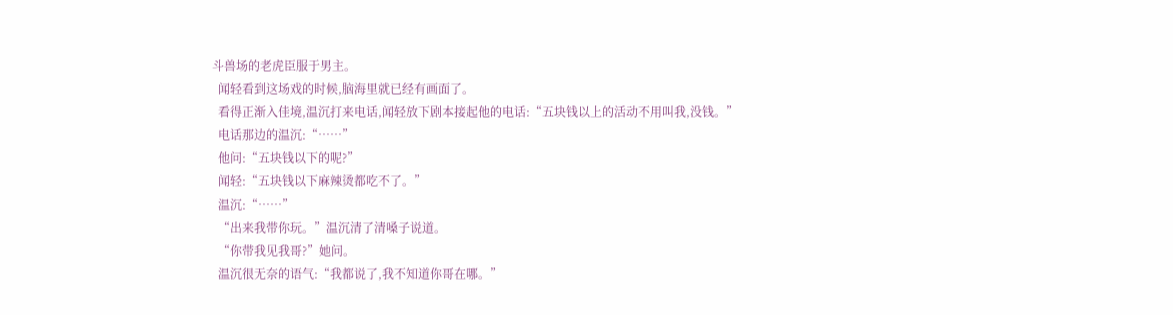斗兽场的老虎臣服于男主。
  闻轻看到这场戏的时候,脑海里就已经有画面了。
  看得正渐入佳境,温沉打来电话,闻轻放下剧本接起他的电话:“五块钱以上的活动不用叫我,没钱。”
  电话那边的温沉:“……”
  他问:“五块钱以下的呢?”
  闻轻:“五块钱以下麻辣烫都吃不了。”
  温沉:“……”
  “出来我带你玩。”温沉清了清嗓子说道。
  “你带我见我哥?”她问。
  温沉很无奈的语气:“我都说了,我不知道你哥在哪。”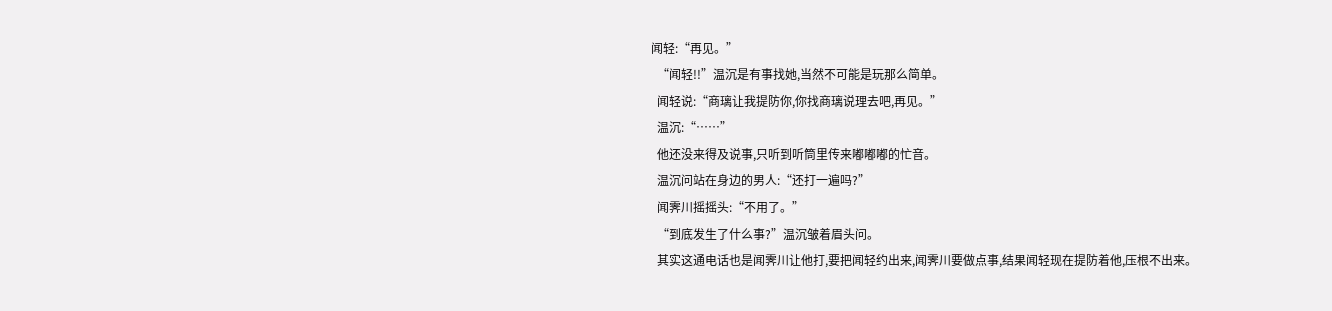闻轻:“再见。”
  “闻轻!!”温沉是有事找她,当然不可能是玩那么简单。
  闻轻说:“商璃让我提防你,你找商璃说理去吧,再见。”
  温沉:“……”
  他还没来得及说事,只听到听筒里传来嘟嘟嘟的忙音。
  温沉问站在身边的男人:“还打一遍吗?”
  闻霁川摇摇头:“不用了。”
  “到底发生了什么事?”温沉皱着眉头问。
  其实这通电话也是闻霁川让他打,要把闻轻约出来,闻霁川要做点事,结果闻轻现在提防着他,压根不出来。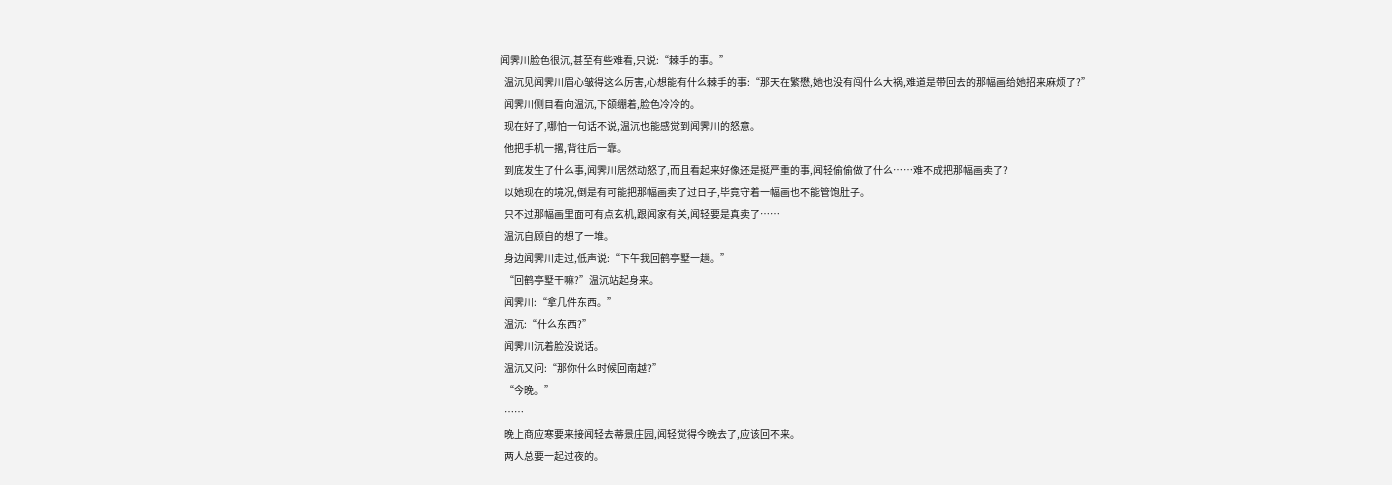闻霁川脸色很沉,甚至有些难看,只说:“棘手的事。”
  温沉见闻霁川眉心皱得这么厉害,心想能有什么棘手的事:“那天在繁懋,她也没有闯什么大祸,难道是带回去的那幅画给她招来麻烦了?”
  闻霁川侧目看向温沉,下颌绷着,脸色冷冷的。
  现在好了,哪怕一句话不说,温沉也能感觉到闻霁川的怒意。
  他把手机一撂,背往后一靠。
  到底发生了什么事,闻霁川居然动怒了,而且看起来好像还是挺严重的事,闻轻偷偷做了什么……难不成把那幅画卖了?
  以她现在的境况,倒是有可能把那幅画卖了过日子,毕竟守着一幅画也不能管饱肚子。
  只不过那幅画里面可有点玄机,跟闻家有关,闻轻要是真卖了……
  温沉自顾自的想了一堆。
  身边闻霁川走过,低声说:“下午我回鹤亭墅一趟。”
  “回鹤亭墅干嘛?”温沉站起身来。
  闻霁川:“拿几件东西。”
  温沉:“什么东西?”
  闻霁川沉着脸没说话。
  温沉又问:“那你什么时候回南越?”
  “今晚。”
  ……
  晚上商应寒要来接闻轻去蒂景庄园,闻轻觉得今晚去了,应该回不来。
  两人总要一起过夜的。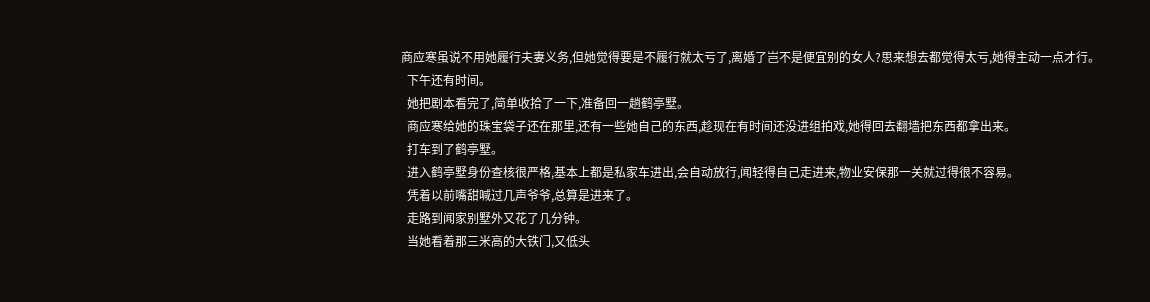商应寒虽说不用她履行夫妻义务,但她觉得要是不履行就太亏了,离婚了岂不是便宜别的女人?思来想去都觉得太亏,她得主动一点才行。
  下午还有时间。
  她把剧本看完了,简单收拾了一下,准备回一趟鹤亭墅。
  商应寒给她的珠宝袋子还在那里,还有一些她自己的东西,趁现在有时间还没进组拍戏,她得回去翻墙把东西都拿出来。
  打车到了鹤亭墅。
  进入鹤亭墅身份查核很严格,基本上都是私家车进出,会自动放行,闻轻得自己走进来,物业安保那一关就过得很不容易。
  凭着以前嘴甜喊过几声爷爷,总算是进来了。
  走路到闻家别墅外又花了几分钟。
  当她看着那三米高的大铁门,又低头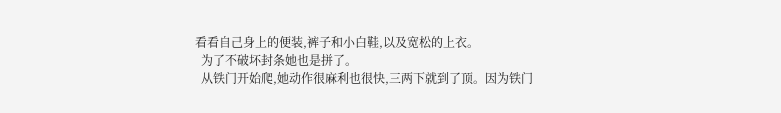看看自己身上的便装,裤子和小白鞋,以及宽松的上衣。
  为了不破坏封条她也是拼了。
  从铁门开始爬,她动作很麻利也很快,三两下就到了顶。因为铁门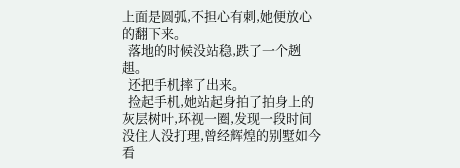上面是圆弧,不担心有刺,她便放心的翻下来。
  落地的时候没站稳,跌了一个趔趄。
  还把手机摔了出来。
  捡起手机,她站起身拍了拍身上的灰层树叶,环视一圈,发现一段时间没住人没打理,曾经辉煌的别墅如今看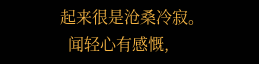起来很是沧桑冷寂。
  闻轻心有感慨,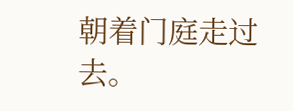朝着门庭走过去。